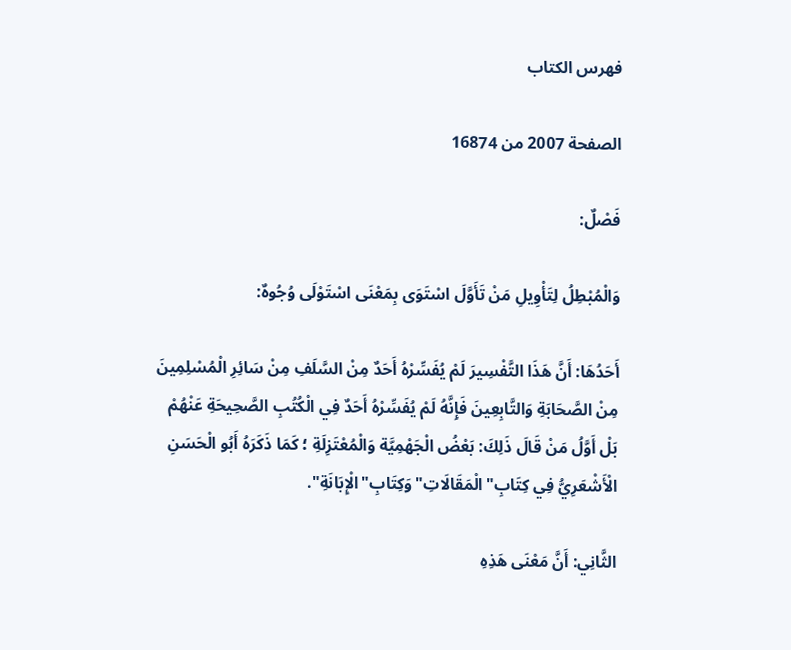فهرس الكتاب

الصفحة 2007 من 16874

فَصْلٌ:

وَالْمُبْطِلُ لِتَأْوِيلِ مَنْ تَأَوَّلَ اسْتَوَى بِمَعْنَى اسْتَوْلَى وُجُوهٌ:

أَحَدُهَا: أَنَّ هَذَا التَّفْسِيرَ لَمْ يُفَسِّرْهُ أَحَدٌ مِنْ السَّلَفِ مِنْ سَائِرِ الْمُسْلِمِينَ مِنْ الصَّحَابَةِ وَالتَّابِعِينَ فَإِنَّهُ لَمْ يُفَسِّرْهُ أَحَدٌ فِي الْكُتُبِ الصَّحِيحَةِ عَنْهُمْ بَلْ أَوَّلُ مَنْ قَالَ ذَلِكَ: بَعْضُ الْجَهْمِيَّة وَالْمُعْتَزِلَةِ ؛ كَمَا ذَكَرَهُ أَبُو الْحَسَنِ الْأَشْعَرِيُّ فِي كِتَابِ"الْمَقَالَاتِ"وَكِتَابِ"الْإِبَانَةِ".

الثَّانِي: أَنَّ مَعْنَى هَذِهِ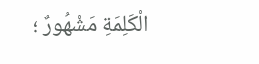الْكَلِمَةِ مَشْهُورٌ ؛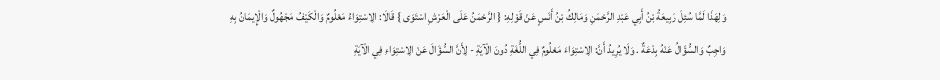وَلِهَذَا لَمَّا سُئِلَ رَبِيعَةُ بْنُ أَبِي عَبْدِ الرَّحْمَنِ وَمَالِكُ بْنُ أَنَسٍ عَنْ قَوْلِهِ: { الرَّحْمَنُ عَلَى الْعَرْشِ اسْتَوَى } قَالَا: الِاسْتِوَاءُ مَعْلُومٌ وَالْكَيْفُ مَجْهُولٌ وَالْإِيمَانُ بِهِ وَاجِبٌ وَالسُّؤَالُ عَنْهُ بِدْعَةٌ . وَلَا يُرِيدُ أَنَّ: الِاسْتِوَاءَ مَعْلُومٌ فِي اللُّغَةِ دُونَ الْآيَةِ - لِأَنَّ السُّؤَالَ عَنْ الِاسْتِوَاءِ فِي الْآيَةِ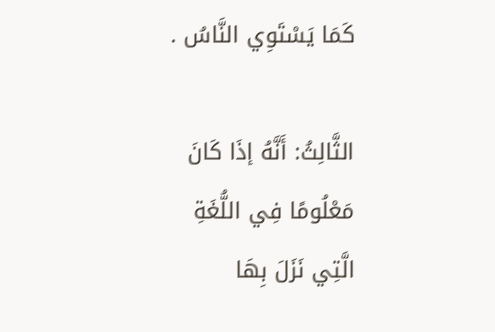كَمَا يَسْتَوِي النَّاسُ .

الثَّالِثُ: أَنَّهُ إذَا كَانَ مَعْلُومًا فِي اللُّغَةِ الَّتِي نَزَلَ بِهَا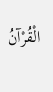الْقُرْآنُ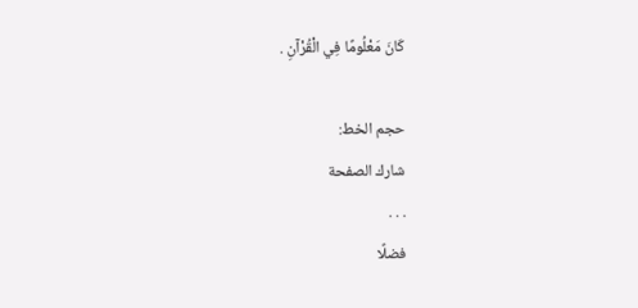كَانَ مَعْلُومًا فِي الْقُرْآنِ .

حجم الخط:
شارك الصفحة
. . .
فضلًا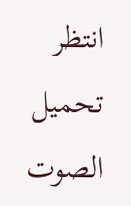انتظر تحميل الصوت